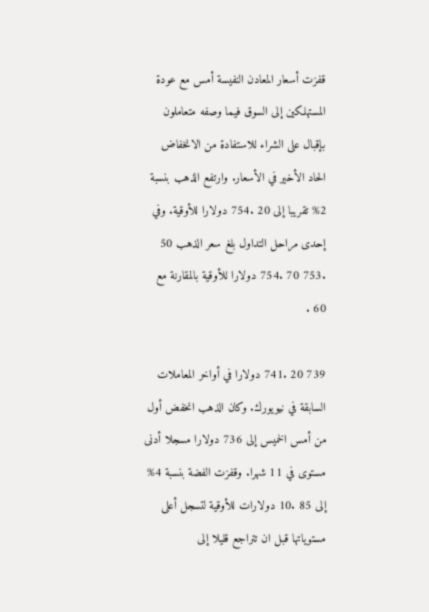قفزت أسعار المعادن النفيسة أمس مع عودة المستهلكين إلى السوق فيما وصفه متعاملون بإقبال على الشراء للاستفادة من الانخفاض الحاد الأخير في الأسعار. وارتفع الذهب بنسبة 2% تقريبا إلى 20 .754 دولارا للأوقية. وفي إحدى مراحل التداول بلغ سعر الذهب 50 .753 70 .754 دولارا للأوقية بالمقارنة مع 60 .

739 20 .741 دولارا في أواخر المعاملات السابقة في نيويورك. وكان الذهب انخفض أول من أمس الخميس إلى 736 دولارا مسجلا أدنى مستوى في 11 شهرا. وقفزت الفضة بنسبة 4% إلى 85 .10 دولارات للأوقية لتسجل أعلى مستوياتها قبل ان تتراجع قليلا إلى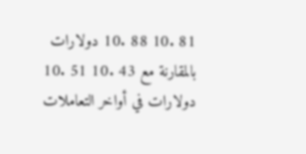81 .10 88 .10 دولارات بالمقارنة مع 43 .10 51 .10 دولارات في أواخر التعاملات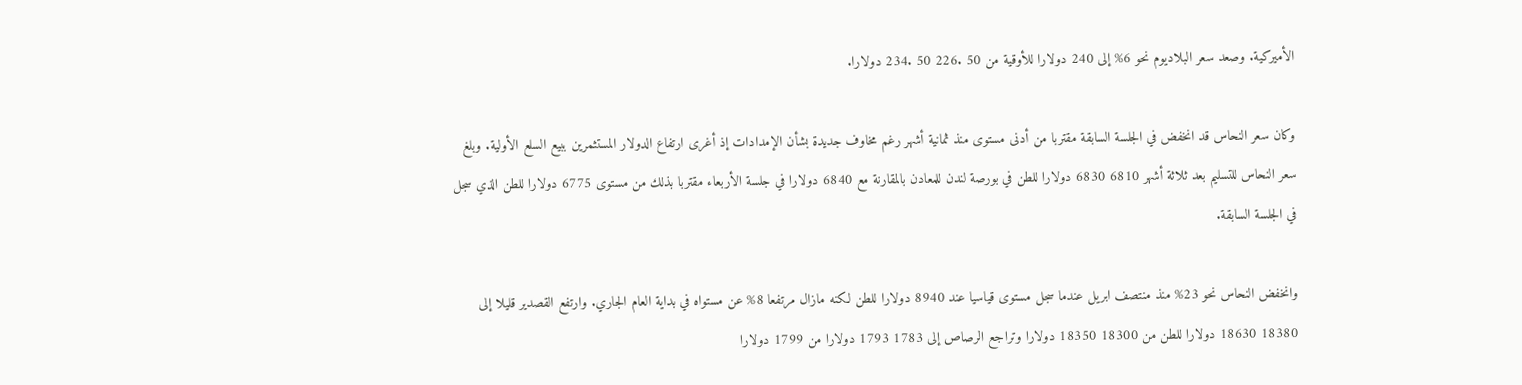الأميركية. وصعد سعر البلاديوم نحو 6% إلى 240 دولارا للأوقية من 50 .226 50 .234 دولارا.

وكان سعر النحاس قد انخفض في الجلسة السابقة مقتربا من أدنى مستوى منذ ثمانية أشهر رغم مخاوف جديدة بشأن الإمدادات إذ أغرى ارتفاع الدولار المستثمرين ببيع السلع الأولية. وبلغ سعر النحاس للتسليم بعد ثلاثة أشهر 6810 6830 دولارا للطن في بورصة لندن للمعادن بالمقارنة مع 6840 دولارا في جلسة الأربعاء مقتربا بذلك من مستوى 6775 دولارا للطن الذي سجل في الجلسة السابقة.

وانخفض النحاس نحو 23% منذ منتصف ابريل عندما سجل مستوى قياسيا عند 8940 دولارا للطن لكنه مازال مرتفعا 8% عن مستواه في بداية العام الجاري. وارتفع القصدير قليلا إلى 18380 18630 دولارا للطن من 18300 18350 دولارا وتراجع الرصاص إلى 1783 1793 دولارا من 1799 دولارا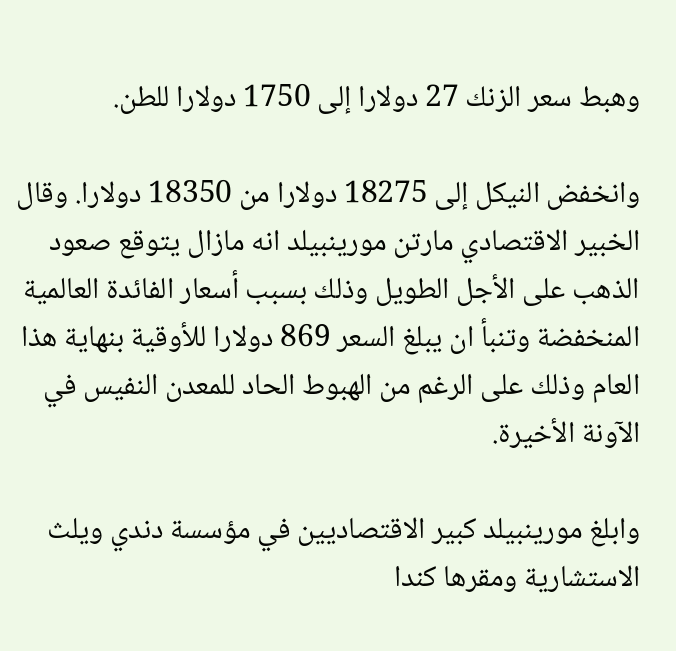وهبط سعر الزنك 27 دولارا إلى 1750 دولارا للطن.

وانخفض النيكل إلى 18275 دولارا من 18350 دولارا. وقال الخبير الاقتصادي مارتن مورينبيلد انه مازال يتوقع صعود الذهب على الأجل الطويل وذلك بسبب أسعار الفائدة العالمية المنخفضة وتنبأ ان يبلغ السعر 869 دولارا للأوقية بنهاية هذا العام وذلك على الرغم من الهبوط الحاد للمعدن النفيس في الآونة الأخيرة.

وابلغ مورينبيلد كبير الاقتصاديين في مؤسسة دندي ويلث الاستشارية ومقرها كندا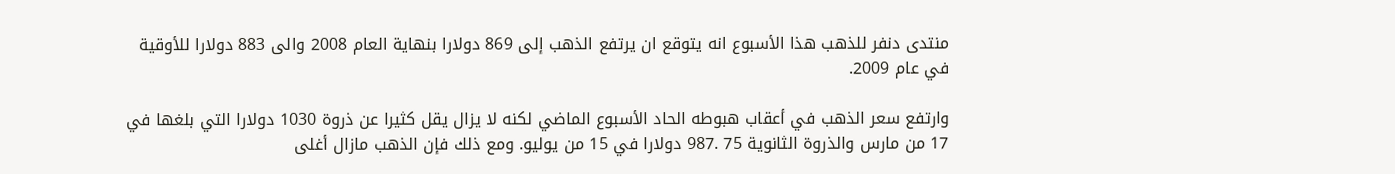منتدى دنفر للذهب هذا الأسبوع انه يتوقع ان يرتفع الذهب إلى 869 دولارا بنهاية العام 2008 والى 883 دولارا للأوقية في عام 2009.

وارتفع سعر الذهب في أعقاب هبوطه الحاد الأسبوع الماضي لكنه لا يزال يقل كثيرا عن ذروة 1030 دولارا التي بلغها في 17 من مارس والذروة الثانوية 75 .987 دولارا في 15 من يوليو. ومع ذلك فإن الذهب مازال أغلى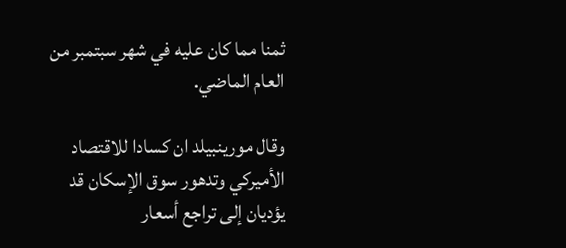ثمنا مما كان عليه في شهر سبتمبر من العام الماضي.

وقال مورينبيلد ان كسادا للاقتصاد الأميركي وتدهور سوق الإسكان قد يؤديان إلى تراجع أسعار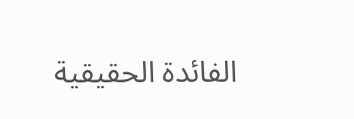الفائدة الحقيقية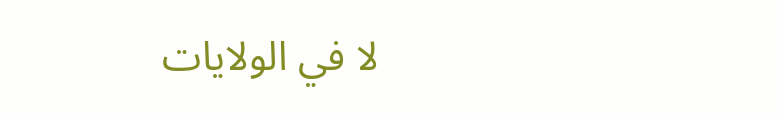لا في الولايات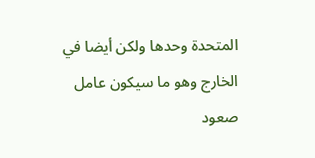المتحدة وحدها ولكن أيضا في الخارج وهو ما سيكون عامل صعود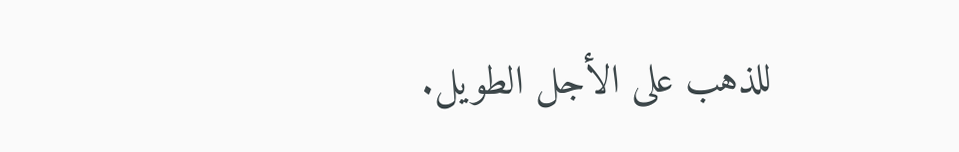للذهب على الأجل الطويل.